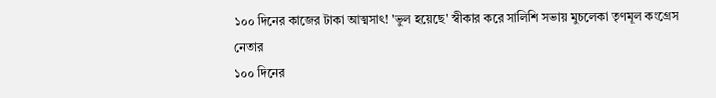১০০ দিনের কাজের টাকা আত্মসাৎ! 'ভুল হয়েছে' স্বীকার করে সালিশি সভায় মুচলেকা তৃণমূল কংগ্রেস নেতার
১০০ দিনের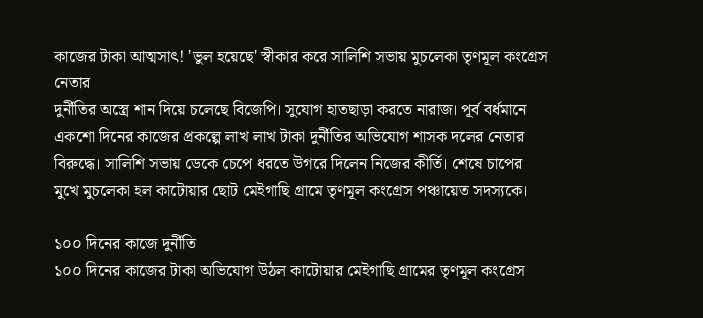কাজের টাকা আত্মসাৎ! 'ভুল হয়েছে' স্বীকার করে সালিশি সভায় মুচলেকা তৃণমূল কংগ্রেস নেতার
দুর্নীতির অস্ত্রে শান দিয়ে চলেছে বিজেপি। সুযোগ হাতছাড়া করতে নারাজ। পূর্ব বর্ধমানে একশো দিনের কাজের প্রকল্পে লাখ লাখ টাকা দুর্নীতির অভিযোগ শাসক দলের নেতার বিরুদ্ধে। সালিশি সভায় ডেকে চেপে ধরতে উগরে দিলেন নিজের কীর্তি। শেষে চাপের মুখে মুচলেকা হল কাটোয়ার ছোট মেইগাছি গ্রামে তৃণমূল কংগ্রেস পঞ্চায়েত সদস্যকে।

১০০ দিনের কাজে দুর্নীতি
১০০ দিনের কাজের টাকা অভিযোগ উঠল কাটোয়ার মেইগাছি গ্রামের তৃণমূল কংগ্রেস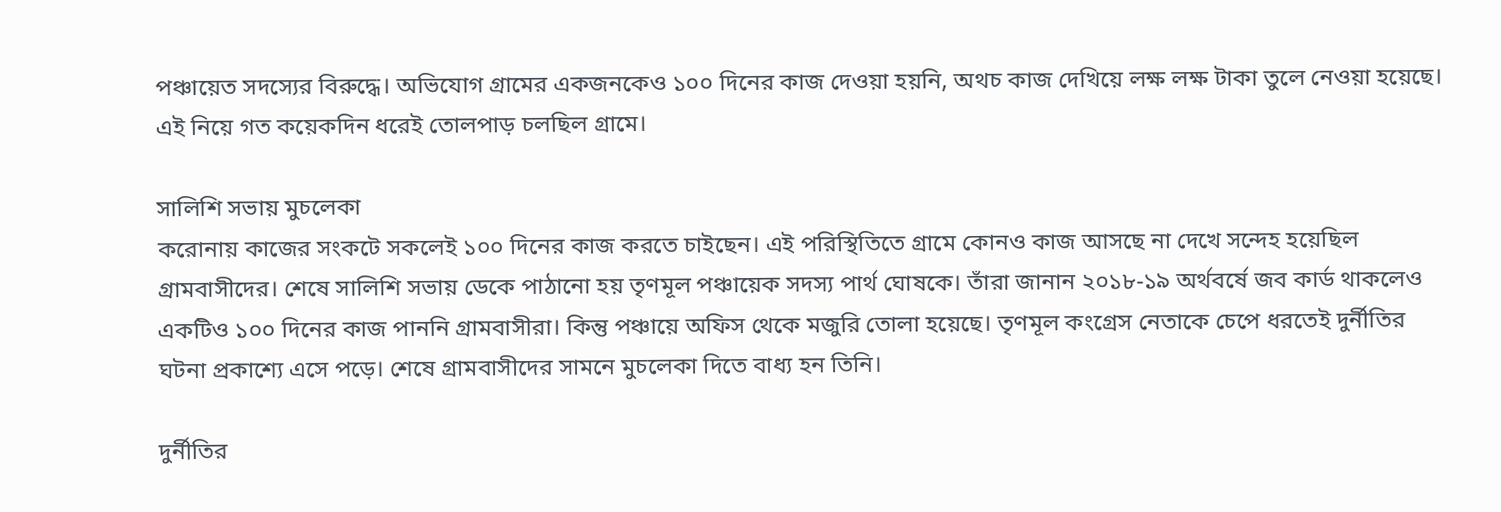পঞ্চায়েত সদস্যের বিরুদ্ধে। অভিযোগ গ্রামের একজনকেও ১০০ দিনের কাজ দেওয়া হয়নি, অথচ কাজ দেখিয়ে লক্ষ লক্ষ টাকা তুলে নেওয়া হয়েছে। এই নিয়ে গত কয়েকদিন ধরেই তোলপাড় চলছিল গ্রামে।

সালিশি সভায় মুচলেকা
করোনায় কাজের সংকটে সকলেই ১০০ দিনের কাজ করতে চাইছেন। এই পরিস্থিতিতে গ্রামে কোনও কাজ আসছে না দেখে সন্দেহ হয়েছিল গ্রামবাসীদের। শেষে সালিশি সভায় ডেকে পাঠানো হয় তৃণমূল পঞ্চায়েক সদস্য পার্থ ঘোষকে। তাঁরা জানান ২০১৮-১৯ অর্থবর্ষে জব কার্ড থাকলেও একটিও ১০০ দিনের কাজ পাননি গ্রামবাসীরা। কিন্তু পঞ্চায়ে অফিস থেকে মজুরি তোলা হয়েছে। তৃণমূল কংগ্রেস নেতাকে চেপে ধরতেই দুর্নীতির ঘটনা প্রকাশ্যে এসে পড়ে। শেষে গ্রামবাসীদের সামনে মুচলেকা দিতে বাধ্য হন তিনি।

দুর্নীতির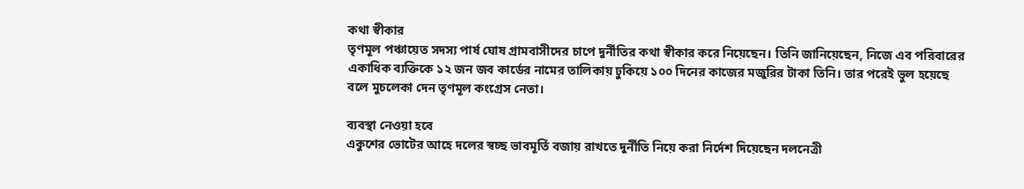কথা স্বীকার
তৃণমূল পঞ্চায়েত সদস্য পার্ষ ঘোষ গ্রামবাসীদের চাপে দুর্নীতির কথা স্বীকার করে নিয়েছেন। তিনি জানিয়েছেন, নিজে এব পরিবারের একাধিক ব্যক্তিকে ১২ জন জব কার্ডের নামের তালিকায় ঢুকিয়ে ১০০ দিনের কাজের মজুরির টাকা তিনি। তার পরেই ভুল হয়েছে বলে মুচলেকা দেন তৃণমূল কংগ্রেস নেতা।

ব্যবস্থা নেওয়া হবে
একুশের ভোটের আহে দলের স্বচ্ছ ভাবমূর্তি বজায় রাখতে দুর্নীতি নিয়ে করা নির্দেশ দিয়েছেন দলনেত্রী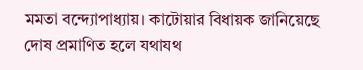মমতা বন্দ্যোপাধ্যায়। কাটোয়ার বিধায়ক জানিয়েছে দোষ প্রমাণিত হলে যথাযথ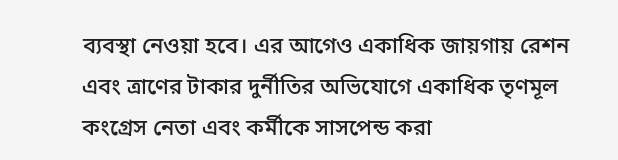ব্যবস্থা নেওয়া হবে। এর আগেও একাধিক জায়গায় রেশন এবং ত্রাণের টাকার দুর্নীতির অভিযোগে একাধিক তৃণমূল কংগ্রেস নেতা এবং কর্মীকে সাসপেন্ড করা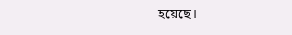হয়েছে।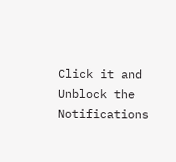Click it and Unblock the Notifications